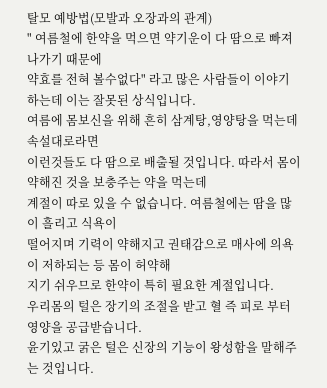탈모 예방법(모발과 오장과의 관계)
" 여름철에 한약을 먹으면 약기운이 다 땀으로 빠져나가기 때문에
약효를 전혀 볼수없다" 라고 많은 사람들이 이야기하는데 이는 잘못된 상식입니다.
여름에 몸보신을 위해 흔히 삼계탕,영양탕을 먹는데 속설대로라면
이런것들도 다 땀으로 배출될 것입니다. 따라서 몸이 약해진 것을 보충주는 약을 먹는데
계절이 따로 있을 수 없습니다. 여름철에는 땀을 많이 흘리고 식욕이
떨어지며 기력이 약해지고 권태감으로 매사에 의욕이 저하되는 등 몸이 허약해
지기 쉬우므로 한약이 특히 필요한 계절입니다.
우리몸의 털은 장기의 조절을 받고 혈 즉 피로 부터 영양을 공급받습니다.
윤기있고 굵은 털은 신장의 기능이 왕성함을 말해주는 것입니다.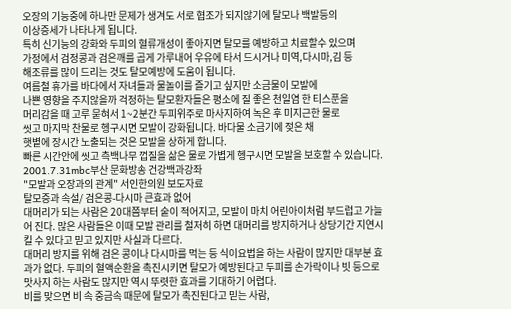오장의 기능중에 하나만 문제가 생겨도 서로 협조가 되지않기에 탈모나 백발등의
이상증세가 나타나게 됩니다.
특히 신기능의 강화와 두피의 혈류개성이 좋아지면 탈모를 예방하고 치료할수 있으며
가정에서 검정콩과 검은깨를 곱게 가루내어 우유에 타서 드시거나 미역,다시마,김 등
해조류를 많이 드리는 것도 탈모예방에 도움이 됩니다.
여름철 휴가를 바다에서 자녀들과 물놀이를 즐기고 싶지만 소금물이 모발에
나쁜 영향을 주지않을까 걱정하는 탈모환자들은 평소에 질 좋은 천일염 한 티스푼을
머리감을 때 고루 묻혀서 1~2분간 두피위주로 마사지하여 녹은 후 미지근한 물로
씻고 마지막 찬물로 헹구시면 모발이 강화됩니다. 바다물 소금기에 젖은 채
햇볕에 장시간 노출되는 것은 모발을 상하게 합니다.
빠른 시간안에 씻고 측백나무 껍질을 삶은 물로 가볍게 헹구시면 모발을 보호할 수 있습니다.
2001.7.31mbc부산 문화방송 건강백과강좌
"모발과 오장과의 관계" 서인한의원 보도자료
탈모증과 속설/ 검은콩-다시마 큰효과 없어
대머리가 되는 사람은 20대쯤부터 숱이 적어지고, 모발이 마치 어린아이처럼 부드럽고 가늘어 진다. 많은 사람들은 이때 모발 관리를 철저히 하면 대머리를 방지하거나 상당기간 지연시킬 수 있다고 믿고 있지만 사실과 다르다.
대머리 방지를 위해 검은 콩이나 다시마를 먹는 등 식이요법을 하는 사람이 많지만 대부분 효과가 없다. 두피의 혈액순환을 촉진시키면 탈모가 예방된다고 두피를 손가락이나 빗 등으로 맛사지 하는 사람도 많지만 역시 뚜렷한 효과를 기대하기 어렵다.
비를 맞으면 비 속 중금속 때문에 탈모가 촉진된다고 믿는 사람,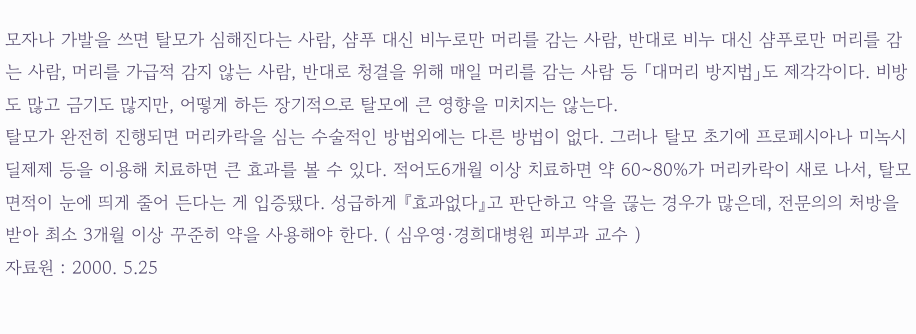모자나 가발을 쓰면 탈모가 심해진다는 사람, 샴푸 대신 비누로만 머리를 감는 사람, 반대로 비누 대신 샴푸로만 머리를 감는 사람, 머리를 가급적 감지 않는 사람, 반대로 청결을 위해 매일 머리를 감는 사람 등 「대머리 방지법」도 제각각이다. 비방도 많고 금기도 많지만, 어떻게 하든 장기적으로 탈모에 큰 영향을 미치지는 않는다.
탈모가 완전히 진행되면 머리카락을 심는 수술적인 방법외에는 다른 방법이 없다. 그러나 탈모 초기에 프로페시아나 미녹시딜제제 등을 이용해 치료하면 큰 효과를 볼 수 있다. 적어도6개월 이상 치료하면 약 60~80%가 머리카락이 새로 나서, 탈모 면적이 눈에 띄게 줄어 든다는 게 입증됐다. 성급하게 『효과없다』고 판단하고 약을 끊는 경우가 많은데, 전문의의 처방을 받아 최소 3개월 이상 꾸준히 약을 사용해야 한다. ( 심우영·경희대병원 피부과 교수 )
자료원 : 2000. 5.25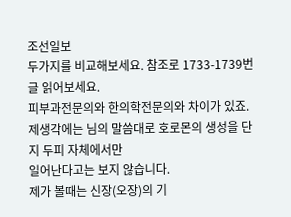조선일보
두가지를 비교해보세요. 참조로 1733-1739번 글 읽어보세요.
피부과전문의와 한의학전문의와 차이가 있죠.
제생각에는 님의 말씀대로 호로몬의 생성을 단지 두피 자체에서만
일어난다고는 보지 않습니다.
제가 볼때는 신장(오장)의 기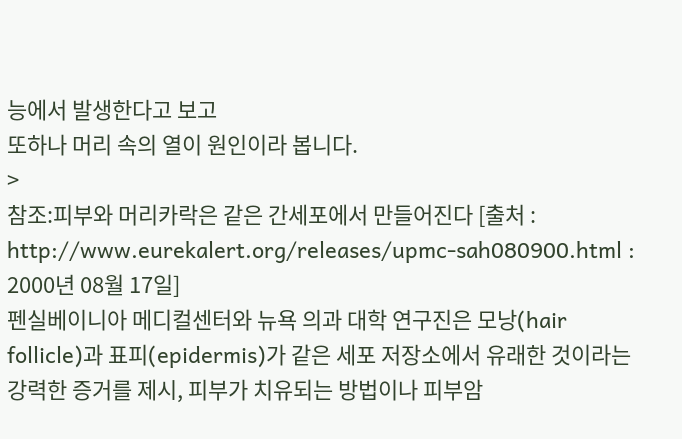능에서 발생한다고 보고
또하나 머리 속의 열이 원인이라 봅니다.
>
참조:피부와 머리카락은 같은 간세포에서 만들어진다 [출처 :
http://www.eurekalert.org/releases/upmc-sah080900.html : 2000년 08월 17일]
펜실베이니아 메디컬센터와 뉴욕 의과 대학 연구진은 모낭(hair follicle)과 표피(epidermis)가 같은 세포 저장소에서 유래한 것이라는 강력한 증거를 제시, 피부가 치유되는 방법이나 피부암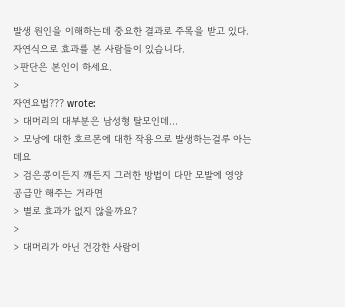발생 원인을 이해하는데 중요한 결과로 주목을 받고 있다.
자연식으로 효과를 본 사람들이 있습니다.
>판단은 본인이 하세요.
>
자연요법??? wrote:
> 대머리의 대부분은 남성형 탈모인데...
> 모낭에 대한 호르몬에 대한 작용으로 발생하는걸루 아는데요
> 검은콩이든지 깨든지 그러한 방법이 다만 모발에 영양 공급만 해주는 거라면
> 별로 효과가 없지 않을까요?
>
> 대머리가 아닌 건강한 사람이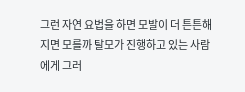그런 자연 요법을 하면 모발이 더 튼튼해지면 모를까 탈모가 진행하고 있는 사람에게 그러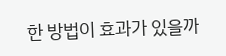한 방법이 효과가 있을까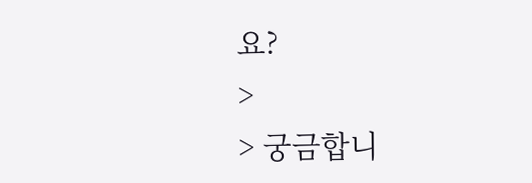요?
>
> 궁금합니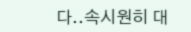다..속시원히 대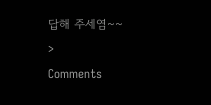답해 주세염~~
>
Comments